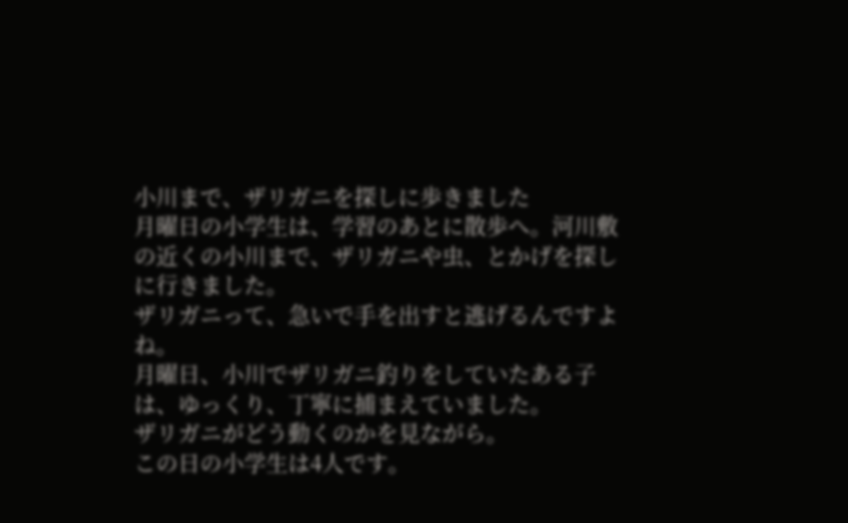小川まで、ザリガニを探しに歩きました
月曜日の小学生は、学習のあとに散歩へ。河川敷の近くの小川まで、ザリガニや虫、とかげを探しに行きました。
ザリガニって、急いで手を出すと逃げるんですよね。
月曜日、小川でザリガニ釣りをしていたある子は、ゆっくり、丁寧に捕まえていました。
ザリガニがどう動くのかを見ながら。
この日の小学生は4人です。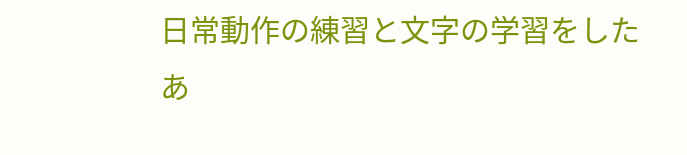日常動作の練習と文字の学習をしたあ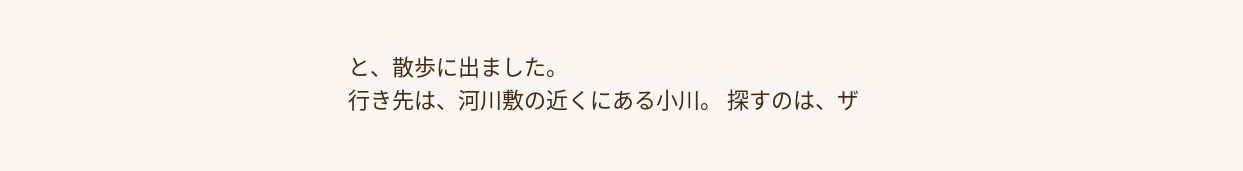と、散歩に出ました。
行き先は、河川敷の近くにある小川。 探すのは、ザ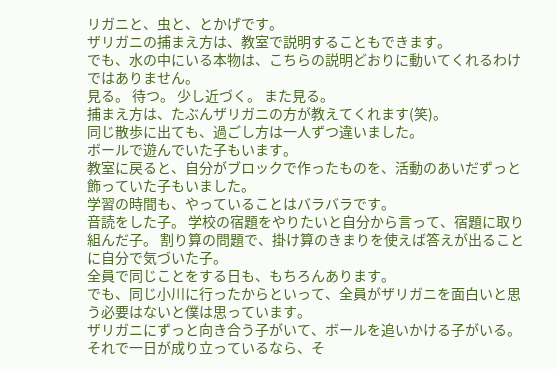リガニと、虫と、とかげです。
ザリガニの捕まえ方は、教室で説明することもできます。
でも、水の中にいる本物は、こちらの説明どおりに動いてくれるわけではありません。
見る。 待つ。 少し近づく。 また見る。
捕まえ方は、たぶんザリガニの方が教えてくれます(笑)。
同じ散歩に出ても、過ごし方は一人ずつ違いました。
ボールで遊んでいた子もいます。
教室に戻ると、自分がブロックで作ったものを、活動のあいだずっと飾っていた子もいました。
学習の時間も、やっていることはバラバラです。
音読をした子。 学校の宿題をやりたいと自分から言って、宿題に取り組んだ子。 割り算の問題で、掛け算のきまりを使えば答えが出ることに自分で気づいた子。
全員で同じことをする日も、もちろんあります。
でも、同じ小川に行ったからといって、全員がザリガニを面白いと思う必要はないと僕は思っています。
ザリガニにずっと向き合う子がいて、ボールを追いかける子がいる。
それで一日が成り立っているなら、そ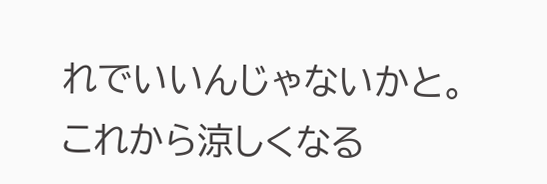れでいいんじゃないかと。
これから涼しくなる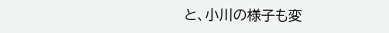と、小川の様子も変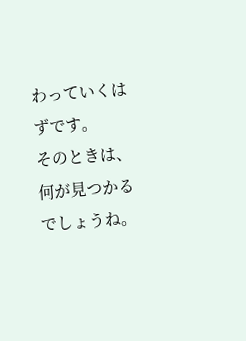わっていくはずです。
そのときは、何が見つかるでしょうね。